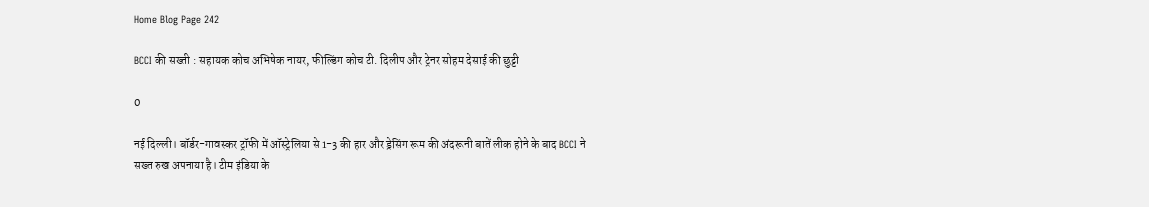Home Blog Page 242

BCCI की सख्ती : सहायक कोच अभिषेक नायर, फील्डिंग कोच टी. दिलीप और ट्रेनर सोहम देसाई की छुट्टी

0

नई दिल्ली। बॉर्डर-गावस्कर ट्रॉफी में ऑस्ट्रेलिया से 1-3 की हार और ड्रेसिंग रूम की अंदरूनी बातें लीक होने के बाद BCCI ने सख्त रुख अपनाया है। टीम इंडिया के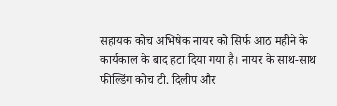सहायक कोच अभिषेक नायर को सिर्फ आठ महीने के कार्यकाल के बाद हटा दिया गया है। नायर के साथ-साथ फील्डिंग कोच टी. दिलीप और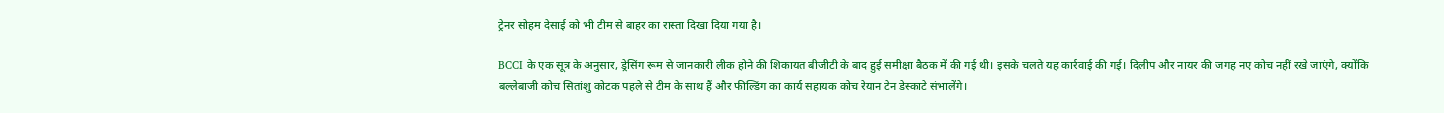ट्रेनर सोहम देसाई को भी टीम से बाहर का रास्ता दिखा दिया गया है।

BCCI के एक सूत्र के अनुसार, ड्रेसिंग रूम से जानकारी लीक होने की शिकायत बीजीटी के बाद हुई समीक्षा बैठक में की गई थी। इसके चलते यह कार्रवाई की गई। दिलीप और नायर की जगह नए कोच नहीं रखे जाएंगे, क्योंकि बल्लेबाजी कोच सितांशु कोटक पहले से टीम के साथ हैं और फील्डिंग का कार्य सहायक कोच रेयान टेन डेस्काटे संभालेंगे।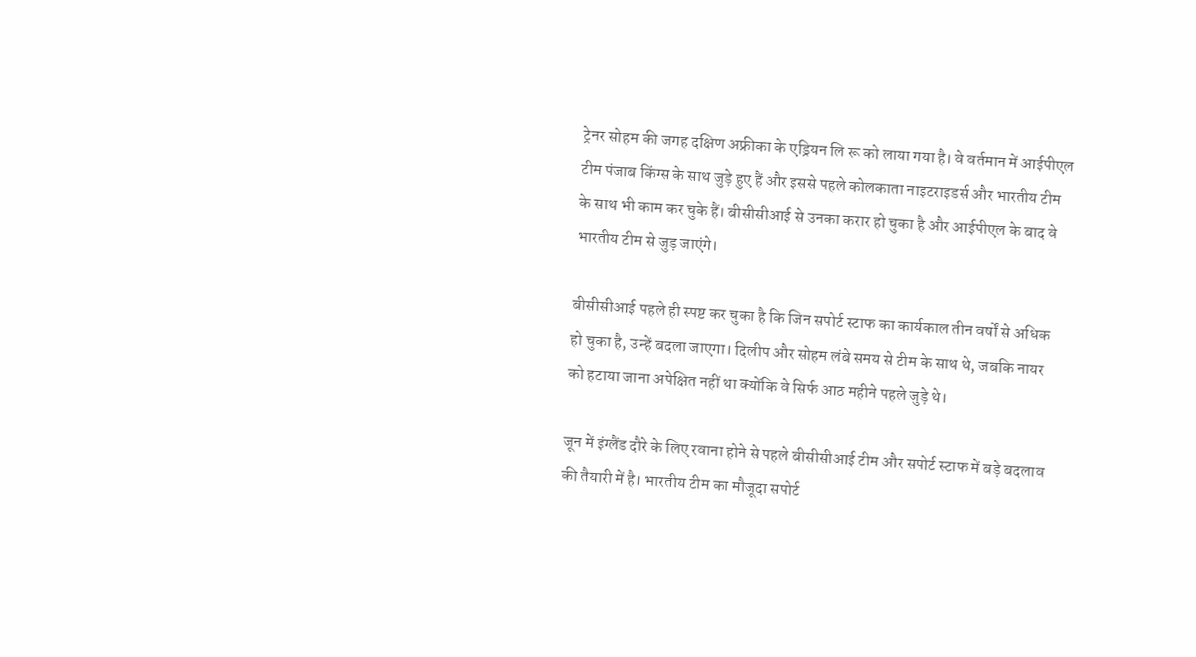ट्रेनर सोहम की जगह दक्षिण अफ्रीका के एड्रियन लि रू को लाया गया है। वे वर्तमान में आईपीएल टीम पंजाब किंग्स के साथ जुड़े हुए हैं और इससे पहले कोलकाता नाइटराइडर्स और भारतीय टीम के साथ भी काम कर चुके हैं। बीसीसीआई से उनका करार हो चुका है और आईपीएल के बाद वे भारतीय टीम से जुड़ जाएंगे।

बीसीसीआई पहले ही स्पष्ट कर चुका है कि जिन सपोर्ट स्टाफ का कार्यकाल तीन वर्षों से अधिक हो चुका है, उन्हें बदला जाएगा। दिलीप और सोहम लंबे समय से टीम के साथ थे, जबकि नायर को हटाया जाना अपेक्षित नहीं था क्योंकि वे सिर्फ आठ महीने पहले जुड़े थे।

जून में इंग्लैंड दौरे के लिए रवाना होने से पहले बीसीसीआई टीम और सपोर्ट स्टाफ में बड़े बदलाव की तैयारी में है। भारतीय टीम का मौजूदा सपोर्ट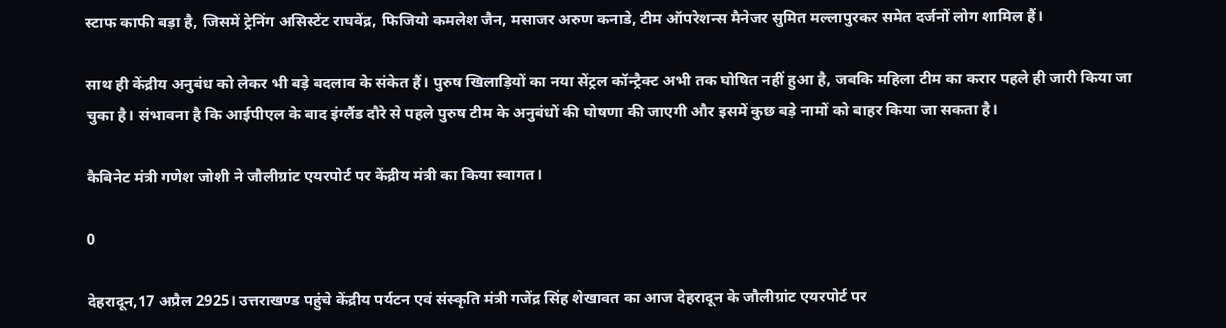स्टाफ काफी बड़ा है, जिसमें ट्रेनिंग असिस्टेंट राघवेंद्र, फिजियो कमलेश जैन, मसाजर अरुण कनाडे, टीम ऑपरेशन्स मैनेजर सुमित मल्लापुरकर समेत दर्जनों लोग शामिल हैं।

साथ ही केंद्रीय अनुबंध को लेकर भी बड़े बदलाव के संकेत हैं। पुरुष खिलाड़ियों का नया सेंट्रल कॉन्ट्रैक्ट अभी तक घोषित नहीं हुआ है, जबकि महिला टीम का करार पहले ही जारी किया जा चुका है। संभावना है कि आईपीएल के बाद इंग्लैंड दौरे से पहले पुरुष टीम के अनुबंधों की घोषणा की जाएगी और इसमें कुछ बड़े नामों को बाहर किया जा सकता है।

कैबिनेट मंत्री गणेश जोशी ने जौलीग्रांट एयरपोर्ट पर केंद्रीय मंत्री का किया स्वागत।

0

देहरादून,17 अप्रैल 2925। उत्तराखण्ड पहुंचे केंद्रीय पर्यटन एवं संस्कृति मंत्री गजेंद्र सिंह शेखावत का आज देहरादून के जौलीग्रांट एयरपोर्ट पर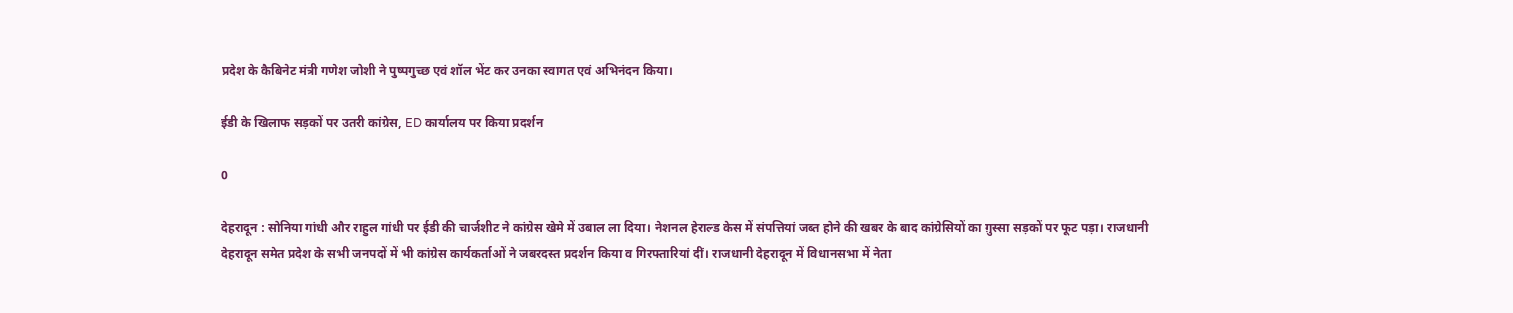प्रदेश के कैबिनेट मंत्री गणेश जोशी ने पुष्पगुच्छ एवं शॉल भेंट कर उनका स्वागत एवं अभिनंदन किया।

ईडी के खिलाफ सड़कों पर उतरी कांग्रेस, ED कार्यालय पर किया प्रदर्शन

0

देहरादून : सोनिया गांधी और राहुल गांधी पर ईडी की चार्जशीट ने कांग्रेस खेमे में उबाल ला दिया। नेशनल हेराल्ड केस में संपत्तियां जब्त होने की खबर के बाद कांग्रेसियों का ग़ुस्सा सड़कों पर फूट पड़ा। राजधानी देहरादून समेत प्रदेश के सभी जनपदों में भी कांग्रेस कार्यकर्ताओं ने जबरदस्त प्रदर्शन किया व गिरफ्तारियां दीं। राजधानी देहरादून में विधानसभा में नेता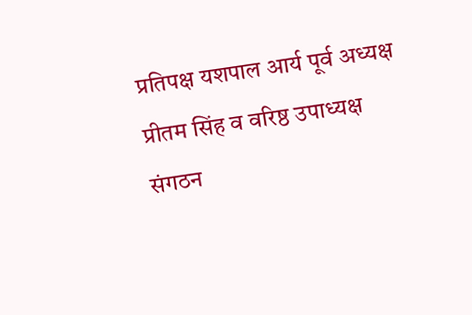प्रतिपक्ष यशपाल आर्य पूर्व अध्यक्ष प्रीतम सिंह व वरिष्ठ उपाध्यक्ष संगठन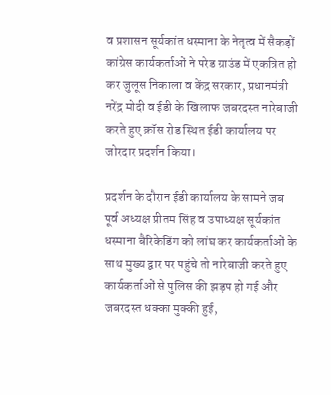व प्रशासन सूर्यकांत धस्माना के नेतृत्व में सैकड़ों कांग्रेस कार्यकर्ताओं ने परेड ग्राउंड में एकत्रित हो कर जुलूस निकाला व केंद्र सरकार, प्रधानमंत्री नरेंद्र मोदी व ईडी के खिलाफ जबरदस्त नारेबाजी करते हुए क्रॉस रोड स्थित ईडी कार्यालय पर जोरदार प्रदर्शन किया।

प्रदर्शन के दौरान ईडी कार्यालय के सामने जब पूर्व अध्यक्ष प्रीतम सिंह व उपाध्यक्ष सूर्यकांत धस्माना बैरिकेडिंग को लांघ कर कार्यकर्ताओं के साथ मुख्य द्वार पर पहुंचे तो नारेबाजी करते हुए कार्यकर्ताओं से पुलिस की झड़प हो गई और जबरदस्त धक्का मुक्की हुई,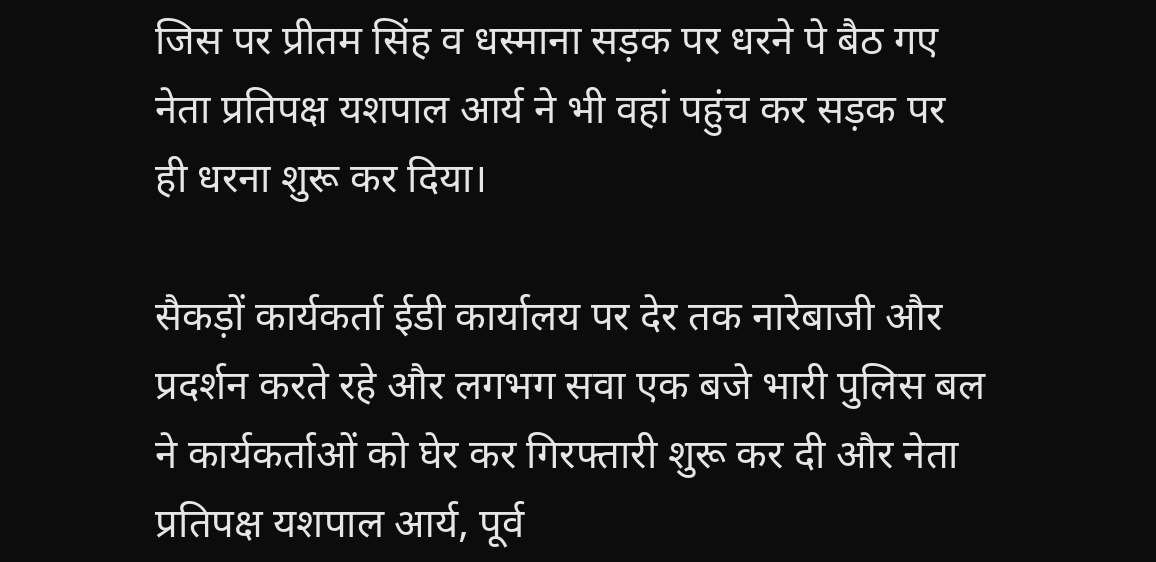जिस पर प्रीतम सिंह व धस्माना सड़क पर धरने पे बैठ गए नेता प्रतिपक्ष यशपाल आर्य ने भी वहां पहुंच कर सड़क पर ही धरना शुरू कर दिया।

सैकड़ों कार्यकर्ता ईडी कार्यालय पर देर तक नारेबाजी और प्रदर्शन करते रहे और लगभग सवा एक बजे भारी पुलिस बल ने कार्यकर्ताओं को घेर कर गिरफ्तारी शुरू कर दी और नेता प्रतिपक्ष यशपाल आर्य, पूर्व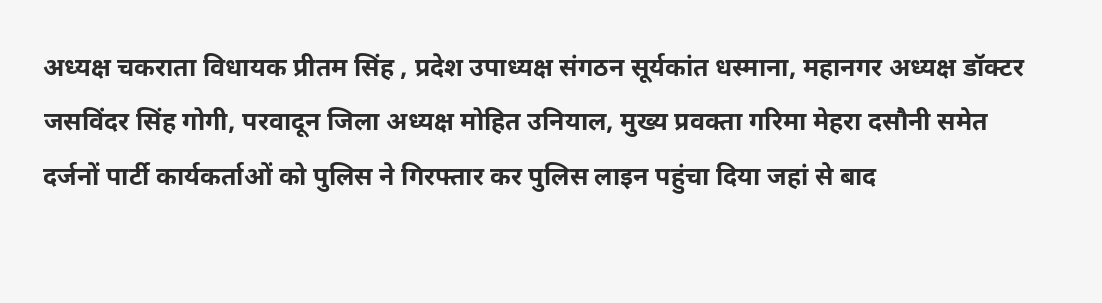अध्यक्ष चकराता विधायक प्रीतम सिंह , प्रदेश उपाध्यक्ष संगठन सूर्यकांत धस्माना, महानगर अध्यक्ष डॉक्टर जसविंदर सिंह गोगी, परवादून जिला अध्यक्ष मोहित उनियाल, मुख्य प्रवक्ता गरिमा मेहरा दसौनी समेत दर्जनों पार्टी कार्यकर्ताओं को पुलिस ने गिरफ्तार कर पुलिस लाइन पहुंचा दिया जहां से बाद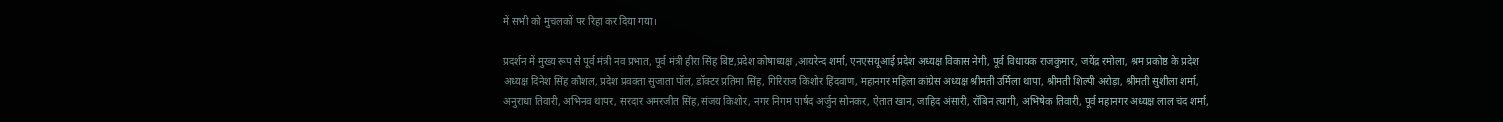में सभी को मुचलकों पर रिहा कर दिया गया।

प्रदर्शन में मुख्य रूप से पूर्व मंत्री नव प्रभात, पूर्व मंत्री हीरा सिंह बिष्ट,प्रदेश कोषाध्यक्ष ,आयरेन्द शर्मा, एनएसयूआई प्रदेश अध्यक्ष विकास नेगी, पूर्व विधायक राजकुमार, जयेंद्र रमोला, श्रम प्रकोष्ठ के प्रदेश अध्यक्ष दिनेश सिंह कौशल, प्रदेश प्रवक्ता सुजाता पॉल, डॉक्टर प्रतिमा सिंह, गिरिराज किशोर हिंदवाण, महानगर महिला कांग्रेस अध्यक्ष श्रीमती उर्मिला थापा, श्रीमती शिल्पी अरोड़ा, श्रीमती सुशीला शर्मा, अनुराधा तिवारी, अभिनव थापर, सरदार अमरजीत सिंह,संजय किशोर, नगर निगम पार्षद अर्जुन सोनकर, ऐतात खान, जाहिद अंसारी, रॉबिन त्यागी, अभिषेक तिवारी, पूर्व महानगर अध्यक्ष लाल चंद शर्मा,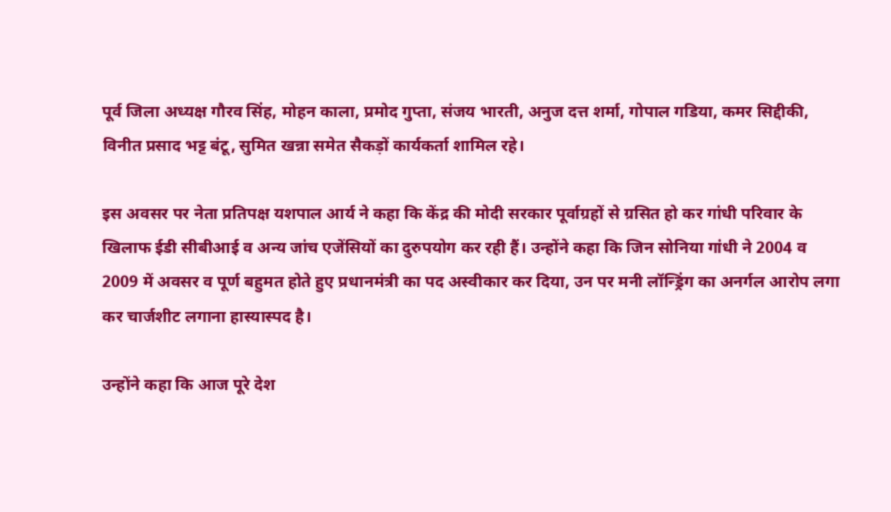पूर्व जिला अध्यक्ष गौरव सिंह, मोहन काला, प्रमोद गुप्ता, संजय भारती, अनुज दत्त शर्मा, गोपाल गडिया, कमर सिद्दीकी, विनीत प्रसाद भट्ट बंटू, सुमित खन्ना समेत सैकड़ों कार्यकर्ता शामिल रहे।

इस अवसर पर नेता प्रतिपक्ष यशपाल आर्य ने कहा कि केंद्र की मोदी सरकार पूर्वाग्रहों से ग्रसित हो कर गांधी परिवार के खिलाफ ईडी सीबीआई व अन्य जांच एजेंसियों का दुरुपयोग कर रही हैं। उन्होंने कहा कि जिन सोनिया गांधी ने 2004 व 2009 में अवसर व पूर्ण बहुमत होते हुए प्रधानमंत्री का पद अस्वीकार कर दिया, उन पर मनी लॉन्ड्रिंग का अनर्गल आरोप लगा कर चार्जशीट लगाना हास्यास्पद है।

उन्होंने कहा कि आज पूरे देश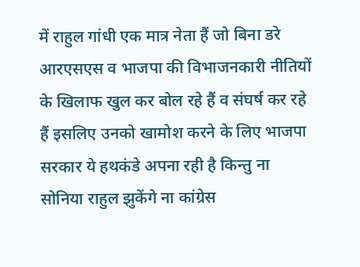में राहुल गांधी एक मात्र नेता हैं जो बिना डरे आरएसएस व भाजपा की विभाजनकारी नीतियों के खिलाफ खुल कर बोल रहे हैं व संघर्ष कर रहे हैं इसलिए उनको खामोश करने के लिए भाजपा सरकार ये हथकंडे अपना रही है किन्तु ना सोनिया राहुल झुकेंगे ना कांग्रेस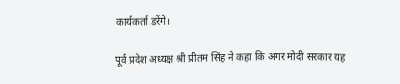कार्यकर्ता डरेंगे।

पूर्व प्रदेश अध्यक्ष श्री प्रीतम सिंह ने कहा कि अगर मोदी सरकार यह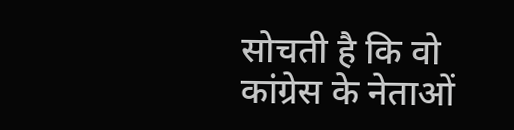सोचती है कि वो कांग्रेस के नेताओं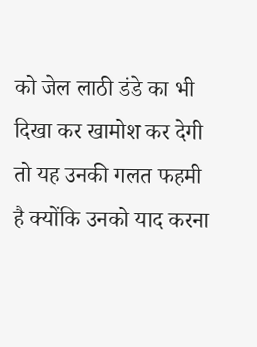को जेल लाठी डंडे का भी दिखा कर खामोश कर देगी तो यह उनकी गलत फहमी है क्योंकि उनको याद करना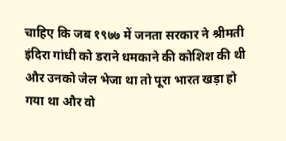चाहिए कि जब १९७७ में जनता सरकार ने श्रीमती इंदिरा गांधी को डराने धमकाने की कोशिश की थी और उनको जेल भेजा था तो पूरा भारत खड़ा हो गया था और वो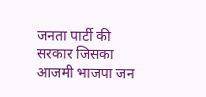जनता पार्टी की सरकार जिसका आजमी भाजपा जन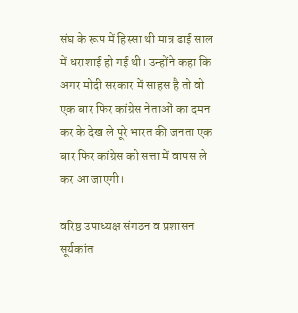संघ के रूप में हिस्सा थी मात्र ढाई साल में धराशाई हो गई थी। उन्होंने कहा कि अगर मोदी सरकार में साहस है तो वो एक बार फिर कांग्रेस नेताओं का दमन कर के देख ले पूरे भारत की जनता एक बार फिर कांग्रेस को सत्ता में वापस ले कर आ जाएगी।

वरिष्ठ उपाध्यक्ष संगठन व प्रशासन सूर्यकांत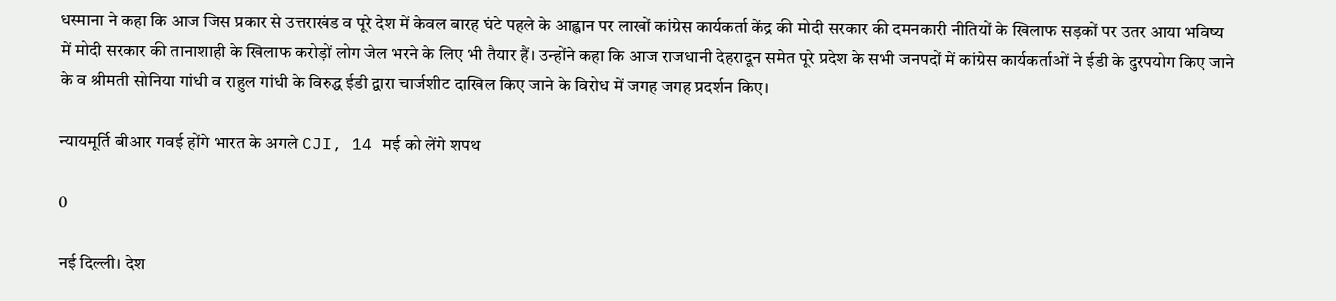धस्माना ने कहा कि आज जिस प्रकार से उत्तराखंड व पूरे देश में केवल बारह घंटे पहले के आह्वान पर लाखों कांग्रेस कार्यकर्ता केंद्र की मोदी सरकार की दमनकारी नीतियों के खिलाफ सड़कों पर उतर आया भविष्य में मोदी सरकार की तानाशाही के खिलाफ करोड़ों लोग जेल भरने के लिए भी तैयार हैं। उन्होंने कहा कि आज राजधानी देहरादून समेत पूरे प्रदेश के सभी जनपदों में कांग्रेस कार्यकर्ताओं ने ईडी के दुरपयोग किए जाने के व श्रीमती सोनिया गांधी व राहुल गांधी के विरुद्ध ईडी द्वारा चार्जशीट दाखिल किए जाने के विरोध में जगह जगह प्रदर्शन किए।

न्यायमूर्ति बीआर गवई होंगे भारत के अगले CJI, 14 मई को लेंगे शपथ

0

नई दिल्ली। देश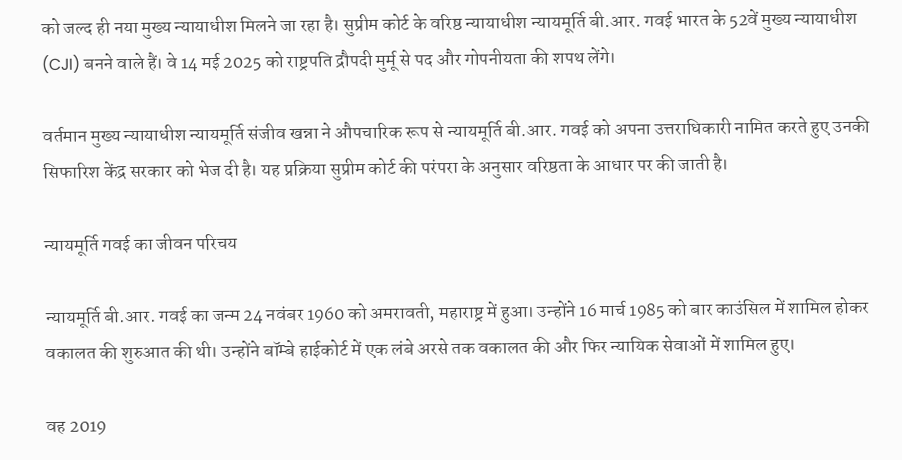को जल्द ही नया मुख्य न्यायाधीश मिलने जा रहा है। सुप्रीम कोर्ट के वरिष्ठ न्यायाधीश न्यायमूर्ति बी.आर. गवई भारत के 52वें मुख्य न्यायाधीश (CJI) बनने वाले हैं। वे 14 मई 2025 को राष्ट्रपति द्रौपदी मुर्मू से पद और गोपनीयता की शपथ लेंगे।

वर्तमान मुख्य न्यायाधीश न्यायमूर्ति संजीव खन्ना ने औपचारिक रूप से न्यायमूर्ति बी.आर. गवई को अपना उत्तराधिकारी नामित करते हुए उनकी सिफारिश केंद्र सरकार को भेज दी है। यह प्रक्रिया सुप्रीम कोर्ट की परंपरा के अनुसार वरिष्ठता के आधार पर की जाती है।

न्यायमूर्ति गवई का जीवन परिचय

न्यायमूर्ति बी.आर. गवई का जन्म 24 नवंबर 1960 को अमरावती, महाराष्ट्र में हुआ। उन्होंने 16 मार्च 1985 को बार काउंसिल में शामिल होकर वकालत की शुरुआत की थी। उन्होंने बॉम्बे हाईकोर्ट में एक लंबे अरसे तक वकालत की और फिर न्यायिक सेवाओं में शामिल हुए।

वह 2019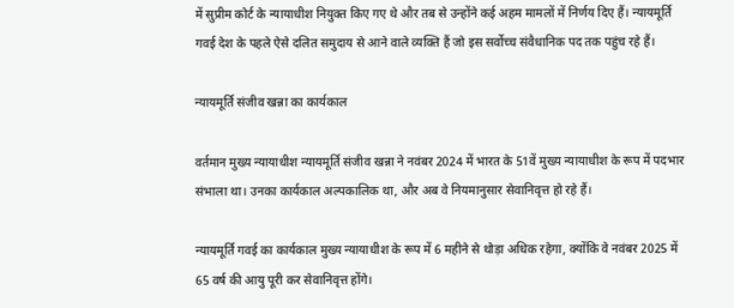में सुप्रीम कोर्ट के न्यायाधीश नियुक्त किए गए थे और तब से उन्होंने कई अहम मामलों में निर्णय दिए हैं। न्यायमूर्ति गवई देश के पहले ऐसे दलित समुदाय से आने वाले व्यक्ति हैं जो इस सर्वोच्च संवैधानिक पद तक पहुंच रहे हैं।

न्यायमूर्ति संजीव खन्ना का कार्यकाल

वर्तमान मुख्य न्यायाधीश न्यायमूर्ति संजीव खन्ना ने नवंबर 2024 में भारत के 51वें मुख्य न्यायाधीश के रूप में पदभार संभाला था। उनका कार्यकाल अल्पकालिक था, और अब वे नियमानुसार सेवानिवृत्त हो रहे हैं।

न्यायमूर्ति गवई का कार्यकाल मुख्य न्यायाधीश के रूप में 6 महीने से थोड़ा अधिक रहेगा, क्योंकि वे नवंबर 2025 में 65 वर्ष की आयु पूरी कर सेवानिवृत्त होंगे।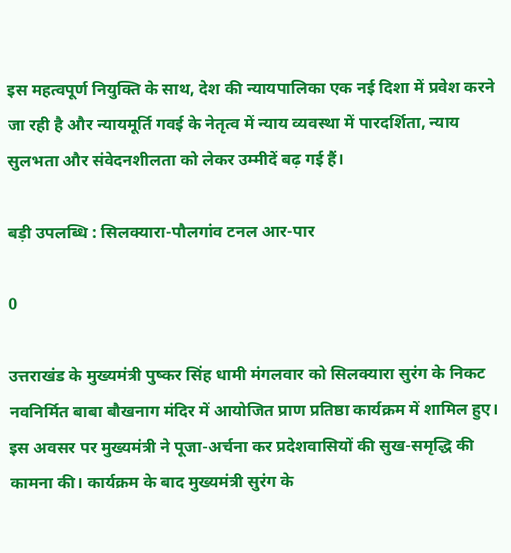इस महत्वपूर्ण नियुक्ति के साथ, देश की न्यायपालिका एक नई दिशा में प्रवेश करने जा रही है और न्यायमूर्ति गवई के नेतृत्व में न्याय व्यवस्था में पारदर्शिता, न्याय सुलभता और संवेदनशीलता को लेकर उम्मीदें बढ़ गई हैं।

बड़ी उपलब्धि : सिलक्यारा-पौलगांव टनल आर-पार

0

उत्तराखंड के मुख्यमंत्री पुष्कर सिंह धामी मंगलवार को सिलक्यारा सुरंग के निकट नवनिर्मित बाबा बौखनाग मंदिर में आयोजित प्राण प्रतिष्ठा कार्यक्रम में शामिल हुए। इस अवसर पर मुख्यमंत्री ने पूजा-अर्चना कर प्रदेशवासियों की सुख-समृद्धि की कामना की। कार्यक्रम के बाद मुख्यमंत्री सुरंग के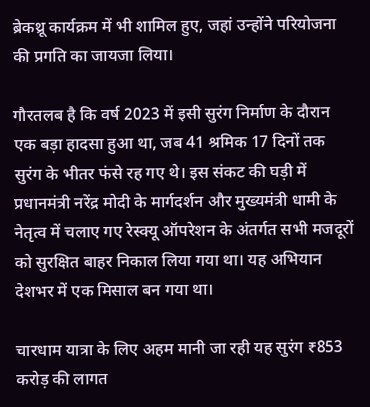ब्रेकथ्रू कार्यक्रम में भी शामिल हुए, जहां उन्होंने परियोजना की प्रगति का जायजा लिया।

गौरतलब है कि वर्ष 2023 में इसी सुरंग निर्माण के दौरान एक बड़ा हादसा हुआ था, जब 41 श्रमिक 17 दिनों तक सुरंग के भीतर फंसे रह गए थे। इस संकट की घड़ी में प्रधानमंत्री नरेंद्र मोदी के मार्गदर्शन और मुख्यमंत्री धामी के नेतृत्व में चलाए गए रेस्क्यू ऑपरेशन के अंतर्गत सभी मजदूरों को सुरक्षित बाहर निकाल लिया गया था। यह अभियान देशभर में एक मिसाल बन गया था।

चारधाम यात्रा के लिए अहम मानी जा रही यह सुरंग ₹853 करोड़ की लागत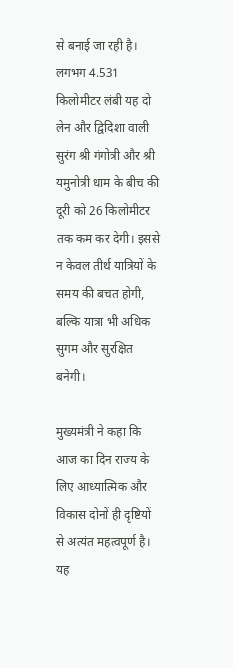से बनाई जा रही है। लगभग 4.531 किलोमीटर लंबी यह दो लेन और द्विदिशा वाली सुरंग श्री गंगोत्री और श्री यमुनोत्री धाम के बीच की दूरी को 26 किलोमीटर तक कम कर देगी। इससे न केवल तीर्थ यात्रियों के समय की बचत होगी, बल्कि यात्रा भी अधिक सुगम और सुरक्षित बनेगी।

मुख्यमंत्री ने कहा कि आज का दिन राज्य के लिए आध्यात्मिक और विकास दोनों ही दृष्टियों से अत्यंत महत्वपूर्ण है। यह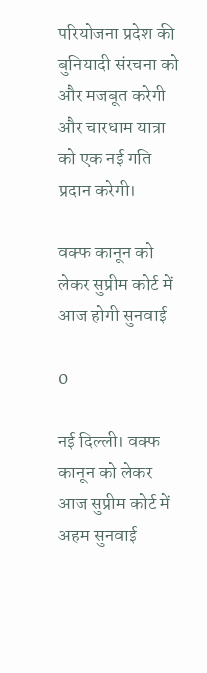परियोजना प्रदेश की बुनियादी संरचना को और मजबूत करेगी और चारधाम यात्रा को एक नई गति प्रदान करेगी।

वक्फ कानून को लेकर सुप्रीम कोर्ट में आज होगी सुनवाई

0

नई दिल्ली। वक्फ कानून को लेकर आज सुप्रीम कोर्ट में अहम सुनवाई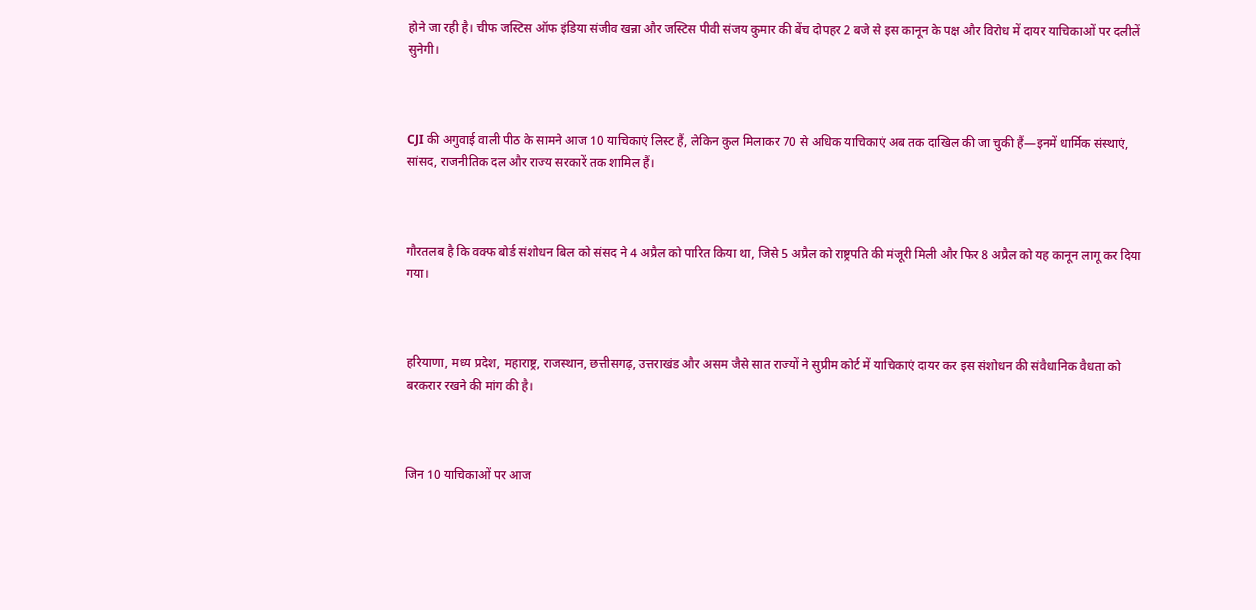होने जा रही है। चीफ जस्टिस ऑफ इंडिया संजीव खन्ना और जस्टिस पीवी संजय कुमार की बेंच दोपहर 2 बजे से इस कानून के पक्ष और विरोध में दायर याचिकाओं पर दलीलें सुनेगी।



CJI की अगुवाई वाली पीठ के सामने आज 10 याचिकाएं लिस्ट हैं, लेकिन कुल मिलाकर 70 से अधिक याचिकाएं अब तक दाखिल की जा चुकी हैं—इनमें धार्मिक संस्थाएं, सांसद, राजनीतिक दल और राज्य सरकारें तक शामिल हैं।



गौरतलब है कि वक्फ बोर्ड संशोधन बिल को संसद ने 4 अप्रैल को पारित किया था, जिसे 5 अप्रैल को राष्ट्रपति की मंजूरी मिली और फिर 8 अप्रैल को यह कानून लागू कर दिया गया।



हरियाणा, मध्य प्रदेश, महाराष्ट्र, राजस्थान, छत्तीसगढ़, उत्तराखंड और असम जैसे सात राज्यों ने सुप्रीम कोर्ट में याचिकाएं दायर कर इस संशोधन की संवैधानिक वैधता को बरकरार रखने की मांग की है।



जिन 10 याचिकाओं पर आज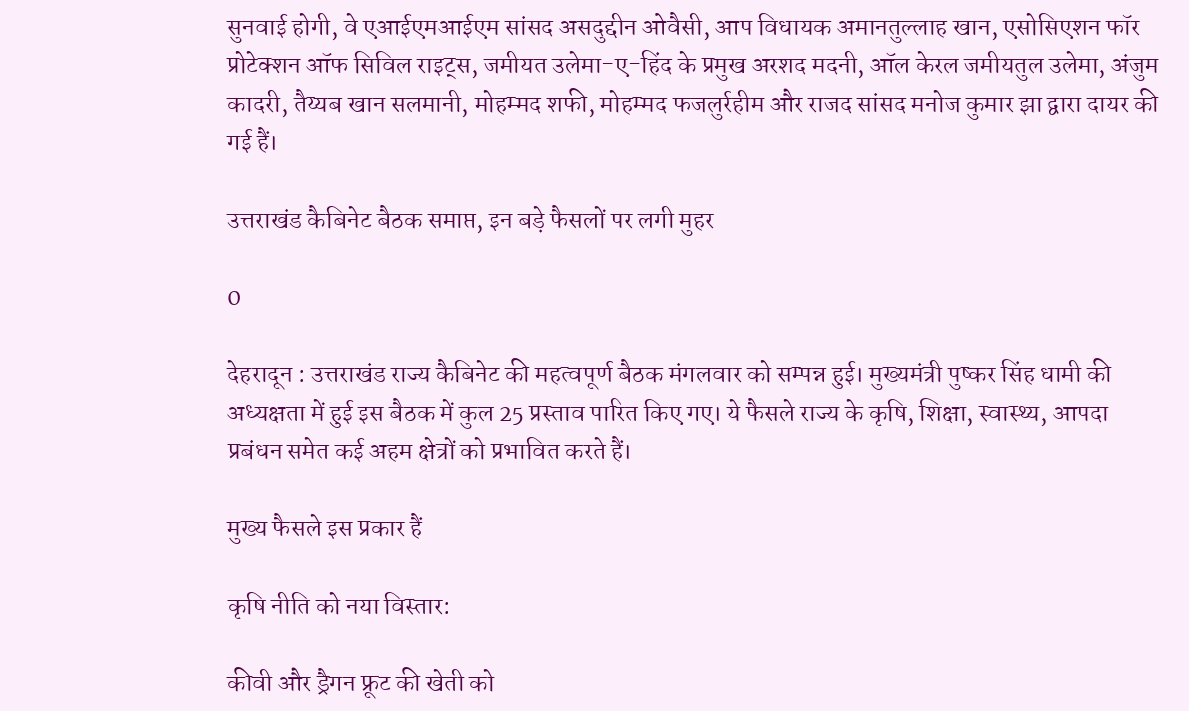सुनवाई होगी, वे एआईएमआईएम सांसद असदुद्दीन ओवैसी, आप विधायक अमानतुल्लाह खान, एसोसिएशन फॉर प्रोटेक्शन ऑफ सिविल राइट्स, जमीयत उलेमा-ए-हिंद के प्रमुख अरशद मदनी, ऑल केरल जमीयतुल उलेमा, अंजुम कादरी, तैय्यब खान सलमानी, मोहम्मद शफी, मोहम्मद फजलुर्रहीम और राजद सांसद मनोज कुमार झा द्वारा दायर की गई हैं।

उत्तराखंड कैबिनेट बैठक समाप्त, इन बड़े फैसलों पर लगी मुहर

0

देहरादून : उत्तराखंड राज्य कैबिनेट की महत्वपूर्ण बैठक मंगलवार को सम्पन्न हुई। मुख्यमंत्री पुष्कर सिंह धामी की अध्यक्षता में हुई इस बैठक में कुल 25 प्रस्ताव पारित किए गए। ये फैसले राज्य के कृषि, शिक्षा, स्वास्थ्य, आपदा प्रबंधन समेत कई अहम क्षेत्रों को प्रभावित करते हैं।

मुख्य फैसले इस प्रकार हैं

कृषि नीति को नया विस्तार:

कीवी और ड्रैगन फ्रूट की खेती को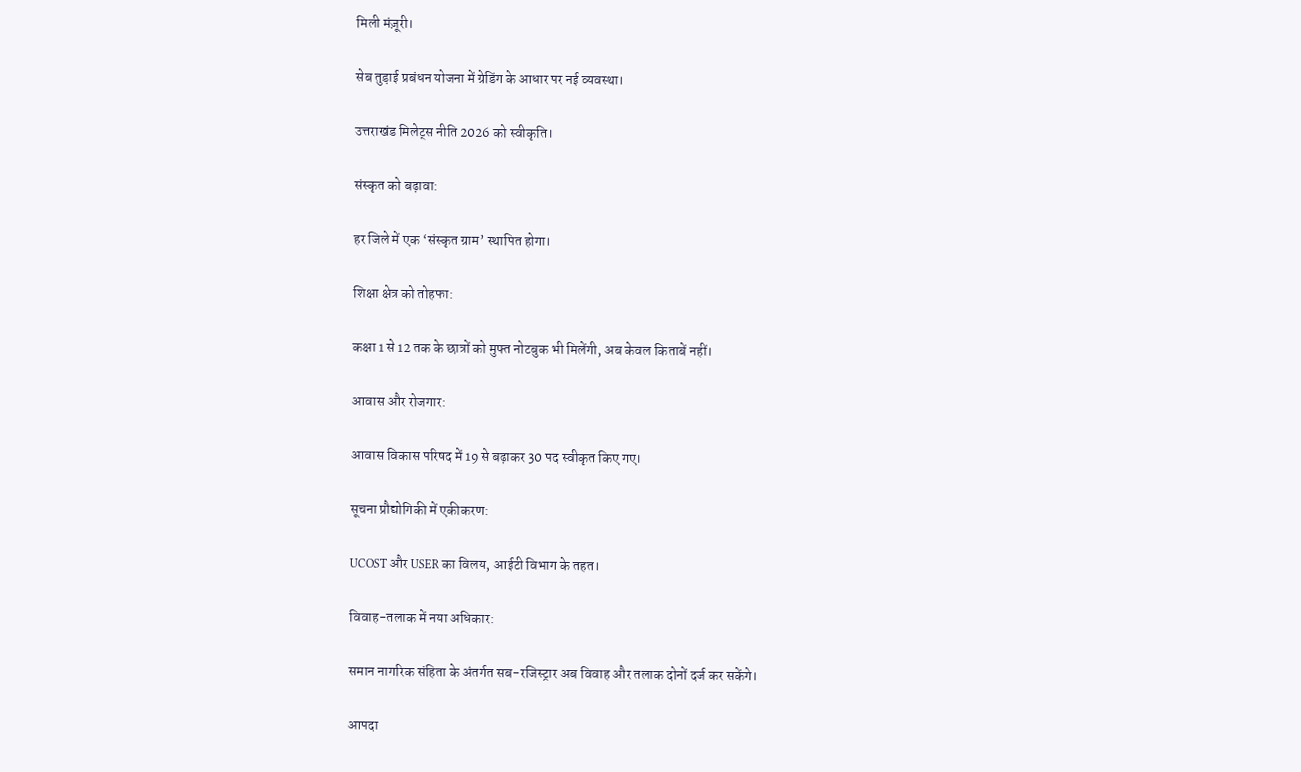मिली मंज़ूरी।

सेब तुड़ाई प्रबंधन योजना में ग्रेडिंग के आधार पर नई व्यवस्था।

उत्तराखंड मिलेट्स नीति 2026 को स्वीकृति।

संस्कृत को बढ़ावा:

हर जिले में एक ‘संस्कृत ग्राम’ स्थापित होगा।

शिक्षा क्षेत्र को तोहफा:

कक्षा 1 से 12 तक के छात्रों को मुफ्त नोटबुक भी मिलेंगी, अब केवल किताबें नहीं।

आवास और रोजगार:

आवास विकास परिषद में 19 से बढ़ाकर 30 पद स्वीकृत किए गए।

सूचना प्रौद्योगिकी में एकीकरण:

UCOST और USER का विलय, आईटी विभाग के तहत।

विवाह-तलाक में नया अधिकार:

समान नागरिक संहिता के अंतर्गत सब-रजिस्ट्रार अब विवाह और तलाक दोनों दर्ज कर सकेंगे।

आपदा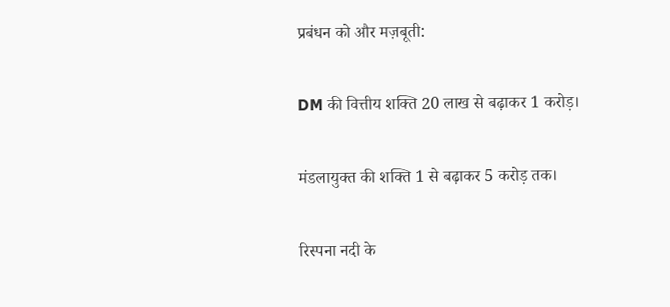प्रबंधन को और मज़बूती:

DM की वित्तीय शक्ति 20 लाख से बढ़ाकर 1 करोड़।

मंडलायुक्त की शक्ति 1 से बढ़ाकर 5 करोड़ तक।

रिस्पना नदी के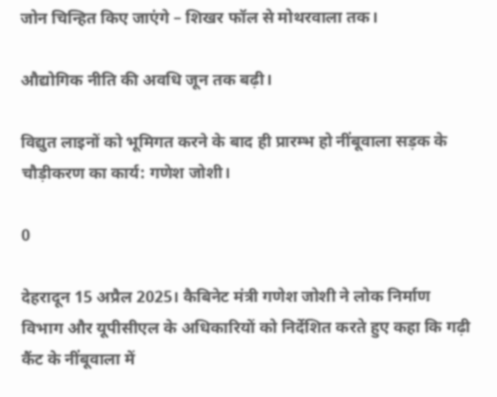जोन चिन्हित किए जाएंगे – शिखर फॉल से मोथरवाला तक।

औद्योगिक नीति की अवधि जून तक बढ़ी।

विद्युत लाइनों को भूमिगत करने के बाद ही प्रारम्भ हो नींबूवाला सड़क के चौड़ीकरण का कार्य: गणेश जोशी।

0

देहरादून 15 अप्रैल 2025। कैबिनेट मंत्री गणेश जोशी ने लोक निर्माण विभाग और यूपीसीएल के अधिकारियों को निर्देशित करते हुए कहा कि गढ़ी कैंट के नींबूवाला में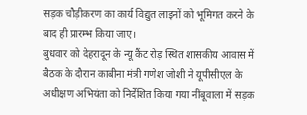सड़क चौड़ीकरण का कार्य विद्युत लाइनों को भूमिगत करने के बाद ही प्रारम्भ किया जाए।
बुधवार को देहरादून के न्यू कैंट रोड़ स्थित शासकीय आवास में बैठक के दौरान काबीना मंत्री गणेश जोशी ने यूपीसीएल के अधीक्षण अभियंता को निर्देशित किया गया नींबूवाला में सड़क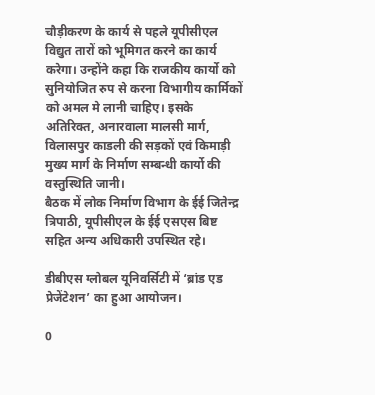चौड़ीकरण के कार्य से पहले यूपीसीएल विद्युत तारों को भूमिगत करने का कार्य करेगा। उन्होंने कहा कि राजकीय कार्यो को सुनियोजित रुप से करना विभागीय कार्मिकों को अमल मे लानी चाहिए। इसके अतिरिक्त, अनारवाला मालसी मार्ग, विलासपुर काडली की सड़कों एवं किमाड़ी मुख्य मार्ग के निर्माण सम्बन्धी कार्यो की वस्तुस्थिति जानी।
बैठक में लोक निर्माण विभाग के ईई जितेन्द्र त्रिपाठी, यूपीसीएल के ईई एसएस बिष्ट सहित अन्य अधिकारी उपस्थित रहे।

डीबीएस ग्लोबल यूनिवर्सिटी में ‘ब्रांड एड प्रेजेंटेशन’ का हुआ आयोजन।

0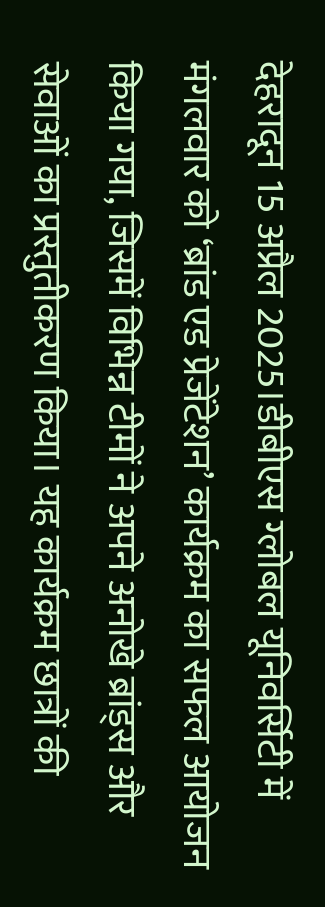देहरादून 15 अप्रैल 2025।डीबीएस ग्लोबल यूनिवर्सिटी में मंगलवार को ‘ब्रांड एड प्रेजेंटेशन’ कार्यक्रम का सफल आयोजन किया गया, जिसमें विभिन्न टीमों ने अपने अनोखे ब्रांड्स और सेवाओं का प्रस्तुतीकरण किया। यह कार्यक्रम छात्रों की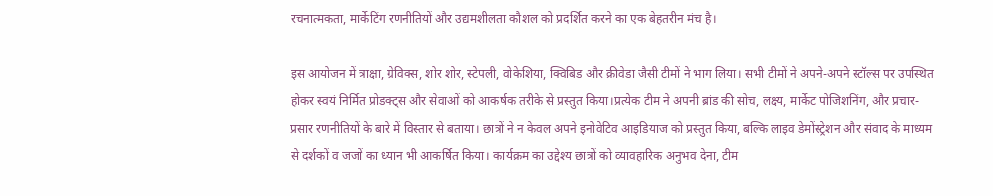रचनात्मकता, मार्केटिंग रणनीतियों और उद्यमशीलता कौशल को प्रदर्शित करने का एक बेहतरीन मंच है।

इस आयोजन में त्राक्षा, ग्रेविक्स, शोर शोर, स्टेपली, वोकेशिया, क्विबिड और क्रीवेडा जैसी टीमों ने भाग लिया। सभी टीमों ने अपने-अपने स्टॉल्स पर उपस्थित होकर स्वयं निर्मित प्रोडक्ट्स और सेवाओं को आकर्षक तरीके से प्रस्तुत किया।प्रत्येक टीम ने अपनी ब्रांड की सोच, लक्ष्य, मार्केट पोजिशनिंग, और प्रचार-प्रसार रणनीतियों के बारे में विस्तार से बताया। छात्रों ने न केवल अपने इनोवेटिव आइडियाज को प्रस्तुत किया, बल्कि लाइव डेमोंस्ट्रेशन और संवाद के माध्यम से दर्शकों व जजों का ध्यान भी आकर्षित किया। कार्यक्रम का उद्देश्य छात्रों को व्यावहारिक अनुभव देना, टीम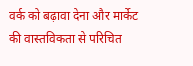वर्क को बढ़ावा देना और मार्केट की वास्तविकता से परिचित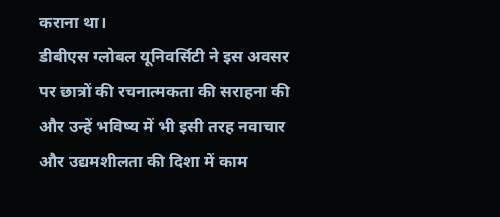कराना था।
डीबीएस ग्लोबल यूनिवर्सिटी ने इस अवसर पर छात्रों की रचनात्मकता की सराहना की और उन्हें भविष्य में भी इसी तरह नवाचार और उद्यमशीलता की दिशा में काम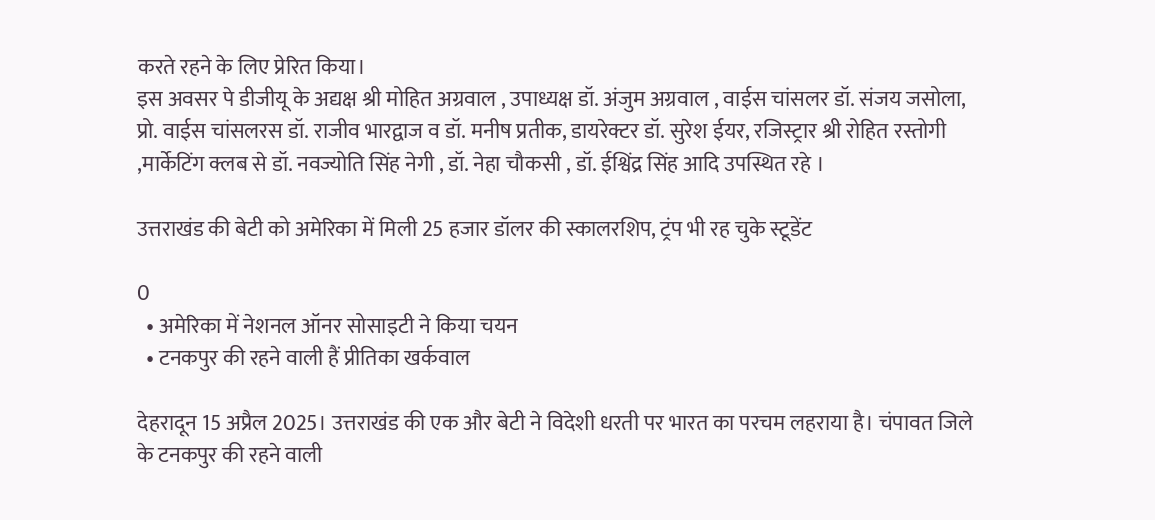करते रहने के लिए प्रेरित किया।
इस अवसर पे डीजीयू के अद्यक्ष श्री मोहित अग्रवाल , उपाध्यक्ष डॉ. अंजुम अग्रवाल , वाईस चांसलर डॉ. संजय जसोला, प्रो. वाईस चांसलरस डॉ. राजीव भारद्वाज व डॉ. मनीष प्रतीक, डायरेक्टर डॉ. सुरेश ईयर, रजिस्ट्रार श्री रोहित रस्तोगी ,मार्केटिंग क्लब से डॉ. नवज्योति सिंह नेगी , डॉ. नेहा चौकसी , डॉ. ईश्विंद्र सिंह आदि उपस्थित रहे ।

उत्तराखंड की बेटी को अमेरिका में मिली 25 हजार डॉलर की स्कालरशिप, ट्रंप भी रह चुके स्टूडेंट

0
  • अमेरिका में नेशनल ऑनर सोसाइटी ने किया चयन
  • टनकपुर की रहने वाली हैं प्रीतिका खर्कवाल

देहरादून 15 अप्रैल 2025। उत्तराखंड की एक और बेटी ने विदेशी धरती पर भारत का परचम लहराया है। चंपावत जिले के टनकपुर की रहने वाली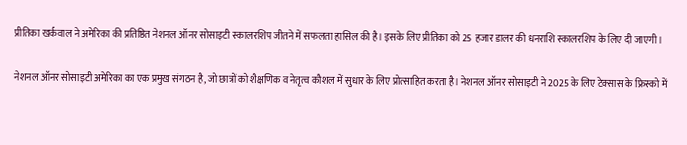प्रीतिका खर्कवाल ने अमेरिका की प्रतिष्ठित नेशनल ऑनर सोसाइटी स्कालरशिप जीतने में सफलता हासिल की है। इसके लिए प्रीतिका को 25 हजार डालर की धनराशि स्कालरशिप के लिए दी जाएगी।

नेशनल ऑनर सोसाइटी अमेरिका का एक प्रमुख संगठन है, जो छात्रों को शैक्षणिक व नेतृत्व कौशल में सुधार के लिए प्रोत्साहित करता है। नेशनल ऑनर सोसाइटी ने 2025 के लिए टेक्सास के फ्रिस्को में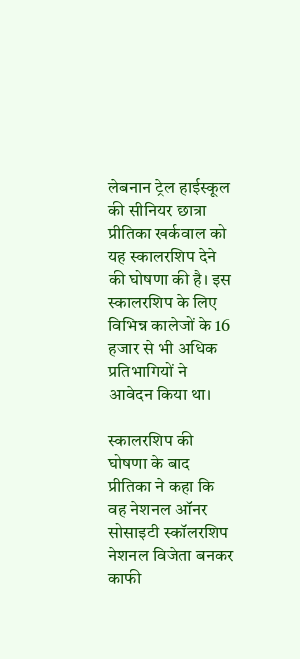लेबनान ट्रेल हाईस्कूल की सीनियर छात्रा प्रीतिका खर्कवाल को यह स्कालरशिप देने की घोषणा की है। इस स्कालरशिप के लिए विभिन्न कालेजों के 16 हजार से भी अधिक प्रतिभागियों ने आवेदन किया था।

स्कालरशिप की घोषणा के बाद प्रीतिका ने कहा कि वह नेशनल ऑनर सोसाइटी स्कॉलरशिप नेशनल विजेता बनकर काफी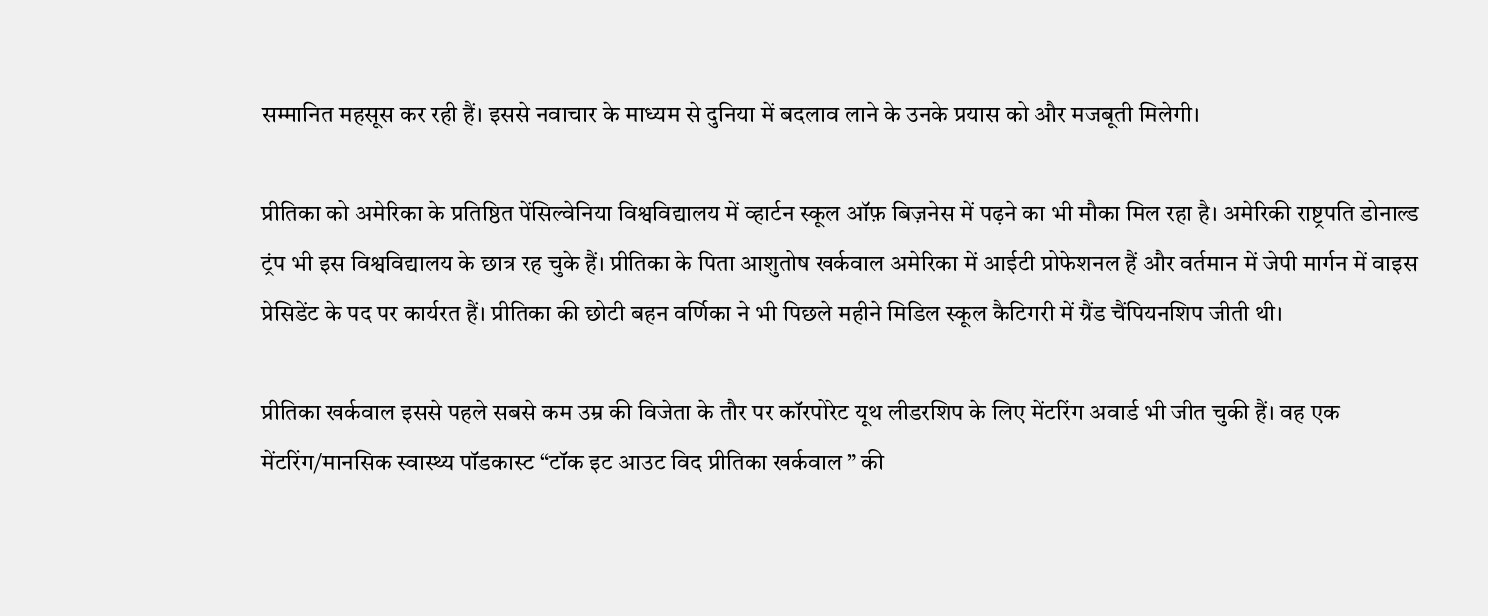सम्मानित महसूस कर रही हैं। इससे नवाचार के माध्यम से दुनिया में बदलाव लाने के उनके प्रयास को और मजबूती मिलेगी।

प्रीतिका को अमेरिका के प्रतिष्ठित पेंसिल्वेनिया विश्वविद्यालय में व्हार्टन स्कूल ऑफ़ बिज़नेस में पढ़ने का भी मौका मिल रहा है। अमेरिकी राष्ट्रपति डोनाल्ड ट्रंप भी इस विश्वविद्यालय के छात्र रह चुके हैं। प्रीतिका के पिता आशुतोष खर्कवाल अमेरिका में आईटी प्रोफेशनल हैं और वर्तमान में जेपी मार्गन में वाइस प्रेसिडेंट के पद पर कार्यरत हैं। प्रीतिका की छोटी बहन वर्णिका ने भी पिछले महीने मिडिल स्कूल कैटिगरी में ग्रैंड चैंपियनशिप जीती थी।

प्रीतिका खर्कवाल इससे पहले सबसे कम उम्र की विजेता के तौर पर कॉरपोरेट यूथ लीडरशिप के लिए मेंटरिंग अवार्ड भी जीत चुकी हैं। वह एक मेंटरिंग/मानसिक स्वास्थ्य पॉडकास्ट “टॉक इट आउट विद प्रीतिका खर्कवाल ” की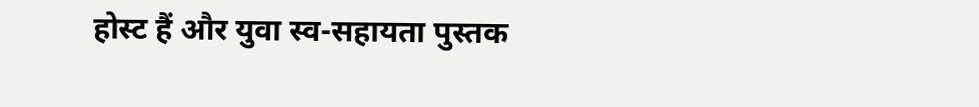होस्ट हैं और युवा स्व-सहायता पुस्तक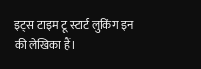इट्स टाइम टू स्टार्ट लुकिंग इन की लेखिका हैं।